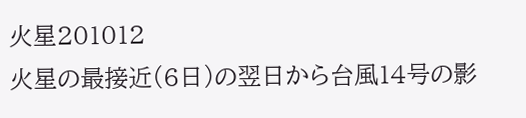火星201012
火星の最接近(6日)の翌日から台風14号の影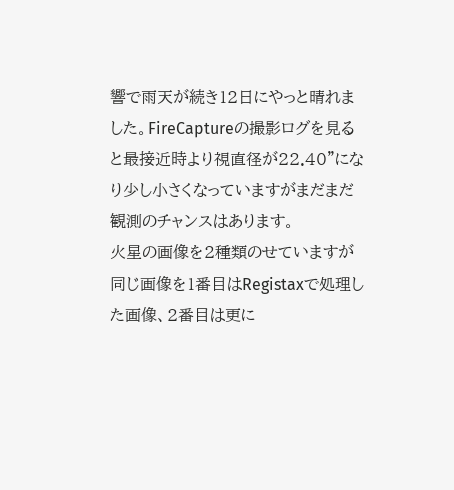響で雨天が続き12日にやっと晴れました。FireCaptureの撮影ログを見ると最接近時より視直径が22.40”になり少し小さくなっていますがまだまだ観測のチャンスはあります。
火星の画像を2種類のせていますが同じ画像を1番目はRegistaxで処理した画像、2番目は更に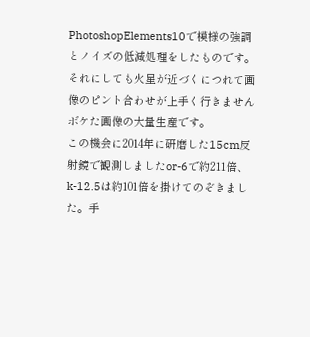PhotoshopElements10で模様の強調とノイズの低減処理をしたものです。
それにしても火星が近づくにつれて画像のピント合わせが上手く行きませんボケた画像の大量生産です。
この機会に2014年に研磨した15cm反射鏡で観測しましたor-6で約211倍、k-12.5は約101倍を掛けてのぞきました。手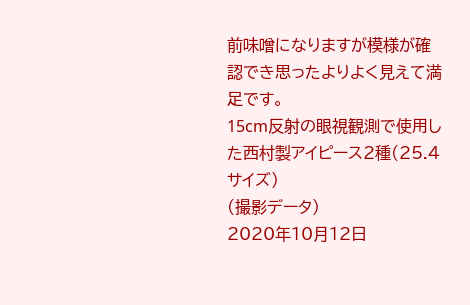前味噌になりますが模様が確認でき思ったよりよく見えて満足です。
15cm反射の眼視観測で使用した西村製アイピース2種(25.4サイズ)
(撮影データ)
2020年10月12日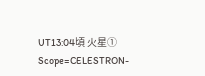UT13:04頃 火星①
Scope=CELESTRON-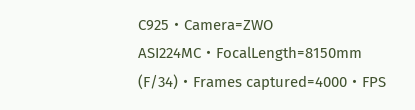C925・Camera=ZWO ASI224MC・FocalLength=8150mm (F/34)・Frames captured=4000・FPS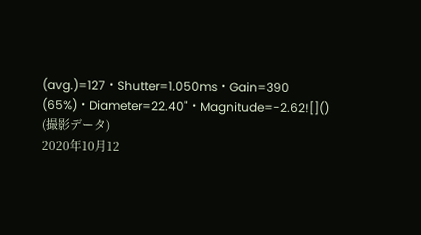(avg.)=127・Shutter=1.050ms・Gain=390 (65%)・Diameter=22.40"・Magnitude=-2.62![]()
(撮影データ)
2020年10月12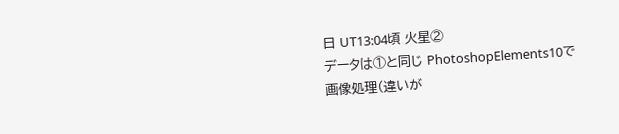日 UT13:04頃 火星②
データは①と同じ PhotoshopElements10で画像処理(違いが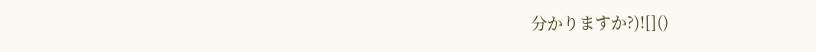分かりますか?)![]()